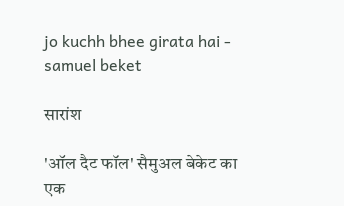jo kuchh bhee girata hai - samuel beket

सारांश

'ऑल दैट फॉल' सैमुअल बेकेट का एक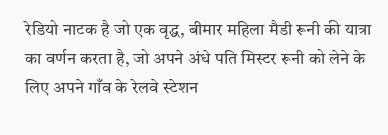रेडियो नाटक है जो एक वृद्ध, बीमार महिला मैडी रूनी की यात्रा का वर्णन करता है, जो अपने अंधे पति मिस्टर रूनी को लेने के लिए अपने गाँव के रेलवे स्टेशन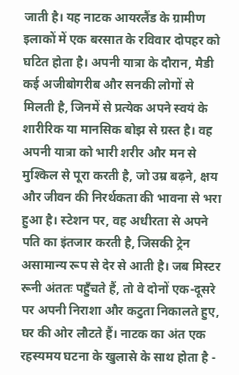जाती है। यह नाटक आयरलैंड के ग्रामीण इलाकों में एक बरसात के रविवार दोपहर को घटित होता है। अपनी यात्रा के दौरान, मैडी कई अजीबोगरीब और सनकी लोगों से मिलती है, जिनमें से प्रत्येक अपने स्वयं के शारीरिक या मानसिक बोझ से ग्रस्त है। वह अपनी यात्रा को भारी शरीर और मन से मुश्किल से पूरा करती है, जो उम्र बढ़ने, क्षय और जीवन की निरर्थकता की भावना से भरा हुआ है। स्टेशन पर, वह अधीरता से अपने पति का इंतजार करती है, जिसकी ट्रेन असामान्य रूप से देर से आती है। जब मिस्टर रूनी अंततः पहुँचते हैं, तो वे दोनों एक-दूसरे पर अपनी निराशा और कटुता निकालते हुए, घर की ओर लौटते हैं। नाटक का अंत एक रहस्यमय घटना के खुलासे के साथ होता है -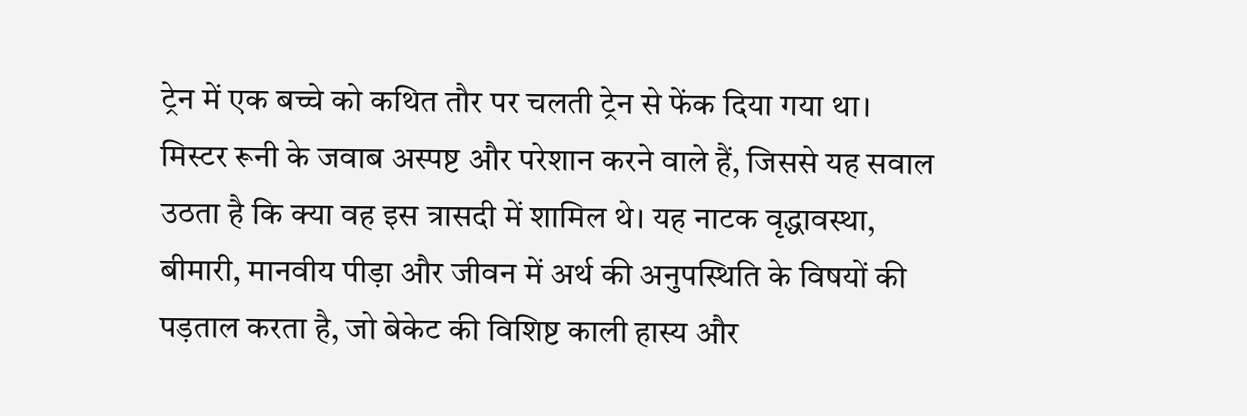ट्रेन में एक बच्चे को कथित तौर पर चलती ट्रेन से फेंक दिया गया था। मिस्टर रूनी के जवाब अस्पष्ट और परेशान करने वाले हैं, जिससे यह सवाल उठता है कि क्या वह इस त्रासदी में शामिल थे। यह नाटक वृद्धावस्था, बीमारी, मानवीय पीड़ा और जीवन में अर्थ की अनुपस्थिति के विषयों की पड़ताल करता है, जो बेकेट की विशिष्ट काली हास्य और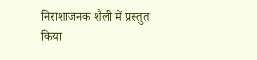निराशाजनक शैली में प्रस्तुत किया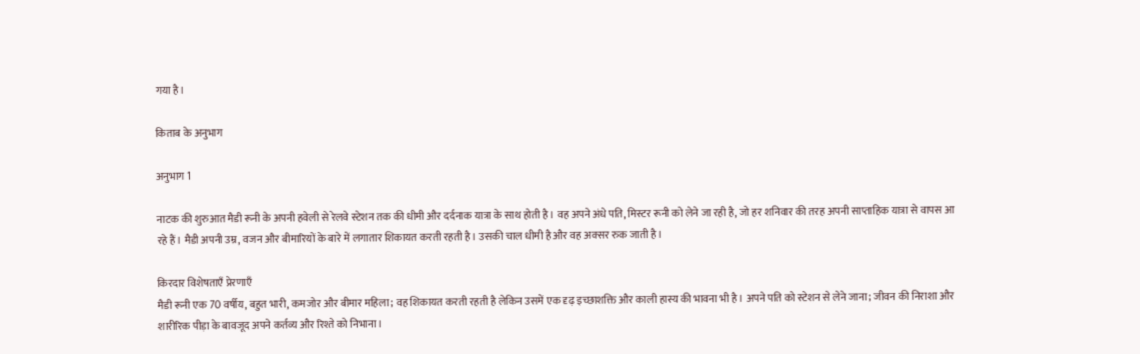गया है।

किताब के अनुभाग

अनुभाग 1

नाटक की शुरुआत मैडी रूनी के अपनी हवेली से रेलवे स्टेशन तक की धीमी और दर्दनाक यात्रा के साथ होती है। वह अपने अंधे पति, मिस्टर रूनी को लेने जा रही है, जो हर शनिवार की तरह अपनी साप्ताहिक यात्रा से वापस आ रहे हैं। मैडी अपनी उम्र, वजन और बीमारियों के बारे में लगातार शिकायत करती रहती है। उसकी चाल धीमी है और वह अक्सर रुक जाती है।

किरदार विशेषताएँ प्रेरणाएँ
मैडी रूनी एक 70 वर्षीय, बहुत भारी, कमजोर और बीमार महिला; वह शिकायत करती रहती है लेकिन उसमें एक दृढ़ इच्छाशक्ति और काली हास्य की भावना भी है। अपने पति को स्टेशन से लेने जाना; जीवन की निराशा और शारीरिक पीड़ा के बावजूद अपने कर्तव्य और रिश्ते को निभाना।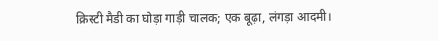क्रिस्टी मैडी का घोड़ा गाड़ी चालक; एक बूढ़ा, लंगड़ा आदमी।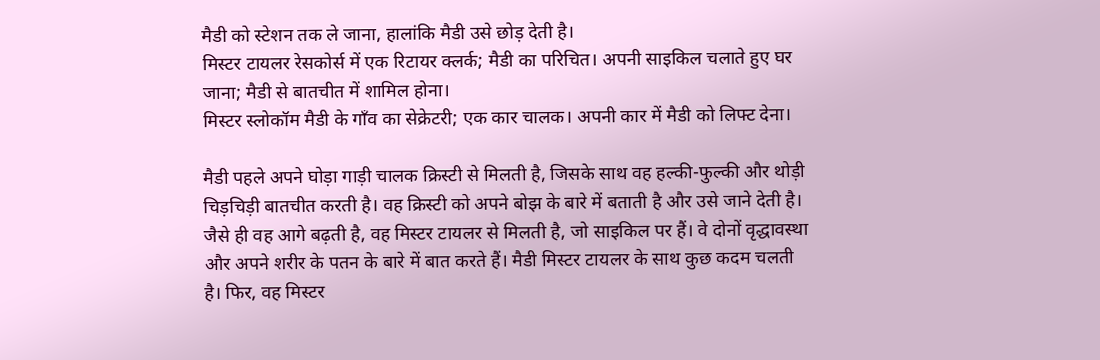मैडी को स्टेशन तक ले जाना, हालांकि मैडी उसे छोड़ देती है।
मिस्टर टायलर रेसकोर्स में एक रिटायर क्लर्क; मैडी का परिचित। अपनी साइकिल चलाते हुए घर जाना; मैडी से बातचीत में शामिल होना।
मिस्टर स्लोकॉम मैडी के गाँव का सेक्रेटरी; एक कार चालक। अपनी कार में मैडी को लिफ्ट देना।

मैडी पहले अपने घोड़ा गाड़ी चालक क्रिस्टी से मिलती है, जिसके साथ वह हल्की-फुल्की और थोड़ी चिड़चिड़ी बातचीत करती है। वह क्रिस्टी को अपने बोझ के बारे में बताती है और उसे जाने देती है। जैसे ही वह आगे बढ़ती है, वह मिस्टर टायलर से मिलती है, जो साइकिल पर हैं। वे दोनों वृद्धावस्था और अपने शरीर के पतन के बारे में बात करते हैं। मैडी मिस्टर टायलर के साथ कुछ कदम चलती है। फिर, वह मिस्टर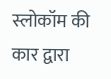स्लोकॉम की कार द्वारा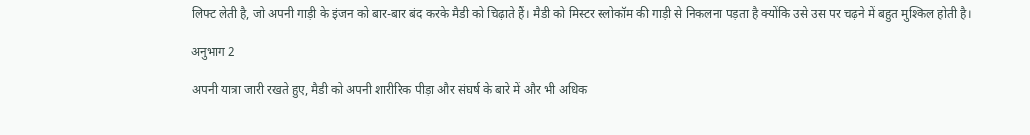लिफ्ट लेती है, जो अपनी गाड़ी के इंजन को बार-बार बंद करके मैडी को चिढ़ाते हैं। मैडी को मिस्टर स्लोकॉम की गाड़ी से निकलना पड़ता है क्योंकि उसे उस पर चढ़ने में बहुत मुश्किल होती है।

अनुभाग 2

अपनी यात्रा जारी रखते हुए, मैडी को अपनी शारीरिक पीड़ा और संघर्ष के बारे में और भी अधिक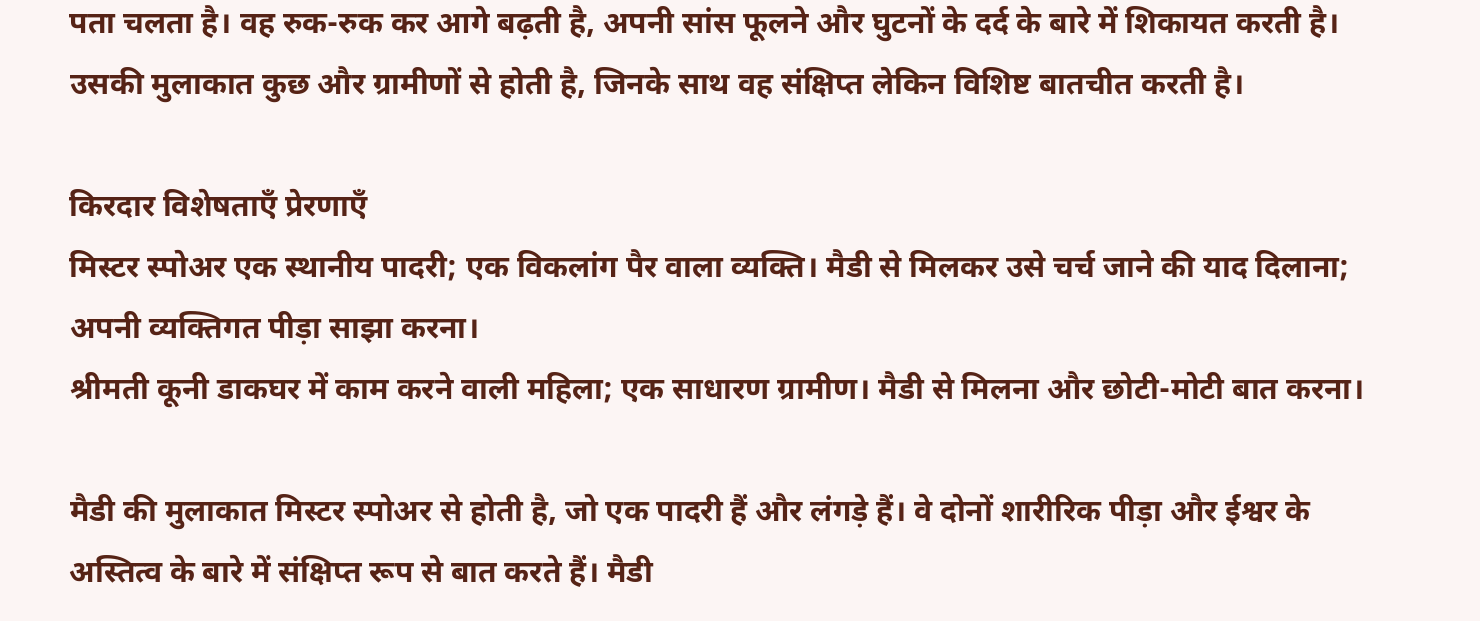पता चलता है। वह रुक-रुक कर आगे बढ़ती है, अपनी सांस फूलने और घुटनों के दर्द के बारे में शिकायत करती है। उसकी मुलाकात कुछ और ग्रामीणों से होती है, जिनके साथ वह संक्षिप्त लेकिन विशिष्ट बातचीत करती है।

किरदार विशेषताएँ प्रेरणाएँ
मिस्टर स्पोअर एक स्थानीय पादरी; एक विकलांग पैर वाला व्यक्ति। मैडी से मिलकर उसे चर्च जाने की याद दिलाना; अपनी व्यक्तिगत पीड़ा साझा करना।
श्रीमती कूनी डाकघर में काम करने वाली महिला; एक साधारण ग्रामीण। मैडी से मिलना और छोटी-मोटी बात करना।

मैडी की मुलाकात मिस्टर स्पोअर से होती है, जो एक पादरी हैं और लंगड़े हैं। वे दोनों शारीरिक पीड़ा और ईश्वर के अस्तित्व के बारे में संक्षिप्त रूप से बात करते हैं। मैडी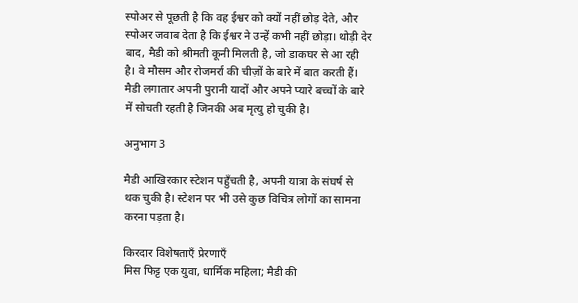स्पोअर से पूछती है कि वह ईश्वर को क्यों नहीं छोड़ देते, और स्पोअर जवाब देता है कि ईश्वर ने उन्हें कभी नहीं छोड़ा। थोड़ी देर बाद, मैडी को श्रीमती कूनी मिलती है, जो डाकघर से आ रही है। वे मौसम और रोजमर्रा की चीज़ों के बारे में बात करती हैं। मैडी लगातार अपनी पुरानी यादों और अपने प्यारे बच्चों के बारे में सोचती रहती है जिनकी अब मृत्यु हो चुकी है।

अनुभाग 3

मैडी आखिरकार स्टेशन पहुँचती है, अपनी यात्रा के संघर्ष से थक चुकी है। स्टेशन पर भी उसे कुछ विचित्र लोगों का सामना करना पड़ता है।

किरदार विशेषताएँ प्रेरणाएँ
मिस फिट्ट एक युवा, धार्मिक महिला; मैडी की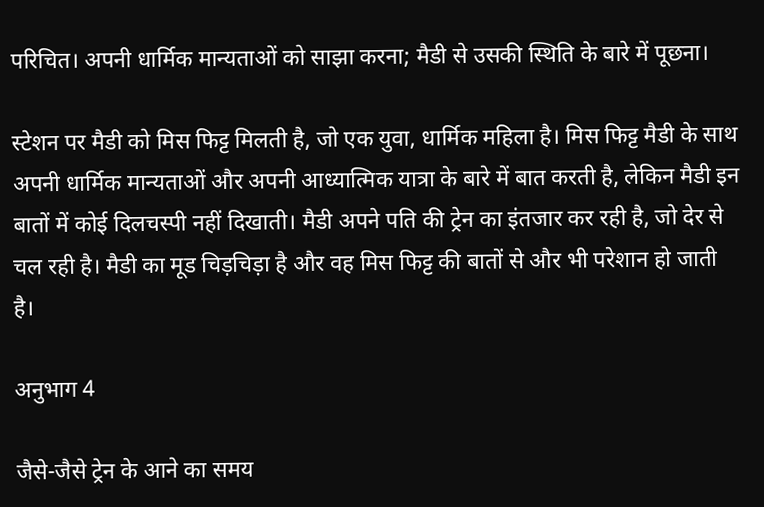परिचित। अपनी धार्मिक मान्यताओं को साझा करना; मैडी से उसकी स्थिति के बारे में पूछना।

स्टेशन पर मैडी को मिस फिट्ट मिलती है, जो एक युवा, धार्मिक महिला है। मिस फिट्ट मैडी के साथ अपनी धार्मिक मान्यताओं और अपनी आध्यात्मिक यात्रा के बारे में बात करती है, लेकिन मैडी इन बातों में कोई दिलचस्पी नहीं दिखाती। मैडी अपने पति की ट्रेन का इंतजार कर रही है, जो देर से चल रही है। मैडी का मूड चिड़चिड़ा है और वह मिस फिट्ट की बातों से और भी परेशान हो जाती है।

अनुभाग 4

जैसे-जैसे ट्रेन के आने का समय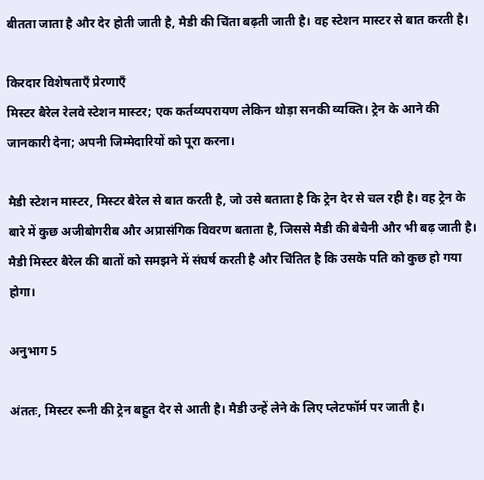बीतता जाता है और देर होती जाती है, मैडी की चिंता बढ़ती जाती है। वह स्टेशन मास्टर से बात करती है।

किरदार विशेषताएँ प्रेरणाएँ
मिस्टर बैरेल रेलवे स्टेशन मास्टर; एक कर्तव्यपरायण लेकिन थोड़ा सनकी व्यक्ति। ट्रेन के आने की जानकारी देना; अपनी जिम्मेदारियों को पूरा करना।

मैडी स्टेशन मास्टर, मिस्टर बैरेल से बात करती है, जो उसे बताता है कि ट्रेन देर से चल रही है। वह ट्रेन के बारे में कुछ अजीबोगरीब और अप्रासंगिक विवरण बताता है, जिससे मैडी की बेचैनी और भी बढ़ जाती है। मैडी मिस्टर बैरेल की बातों को समझने में संघर्ष करती है और चिंतित है कि उसके पति को कुछ हो गया होगा।

अनुभाग 5

अंततः, मिस्टर रूनी की ट्रेन बहुत देर से आती है। मैडी उन्हें लेने के लिए प्लेटफॉर्म पर जाती है।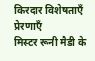किरदार विशेषताएँ प्रेरणाएँ
मिस्टर रूनी मैडी के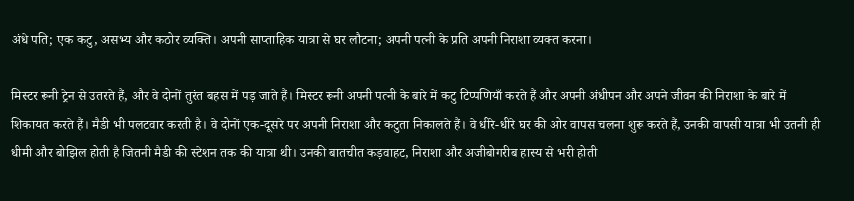अंधे पति; एक कटु, असभ्य और कठोर व्यक्ति। अपनी साप्ताहिक यात्रा से घर लौटना; अपनी पत्नी के प्रति अपनी निराशा व्यक्त करना।

मिस्टर रूनी ट्रेन से उतरते हैं, और वे दोनों तुरंत बहस में पड़ जाते हैं। मिस्टर रूनी अपनी पत्नी के बारे में कटु टिप्पणियाँ करते हैं और अपनी अंधीपन और अपने जीवन की निराशा के बारे में शिकायत करते हैं। मैडी भी पलटवार करती है। वे दोनों एक-दूसरे पर अपनी निराशा और कटुता निकालते हैं। वे धीरे-धीरे घर की ओर वापस चलना शुरू करते हैं, उनकी वापसी यात्रा भी उतनी ही धीमी और बोझिल होती है जितनी मैडी की स्टेशन तक की यात्रा थी। उनकी बातचीत कड़वाहट, निराशा और अजीबोगरीब हास्य से भरी होती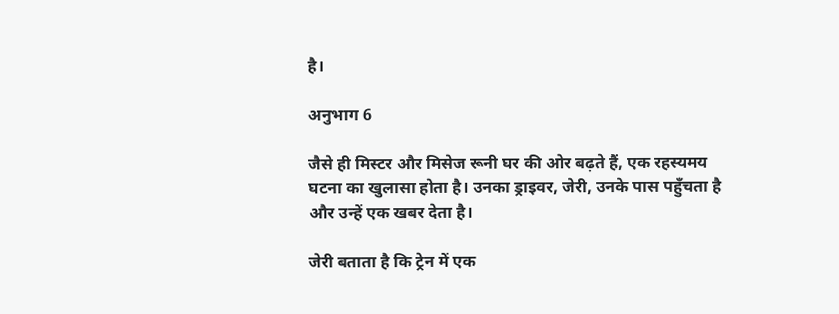है।

अनुभाग 6

जैसे ही मिस्टर और मिसेज रूनी घर की ओर बढ़ते हैं, एक रहस्यमय घटना का खुलासा होता है। उनका ड्राइवर, जेरी, उनके पास पहुँचता है और उन्हें एक खबर देता है।

जेरी बताता है कि ट्रेन में एक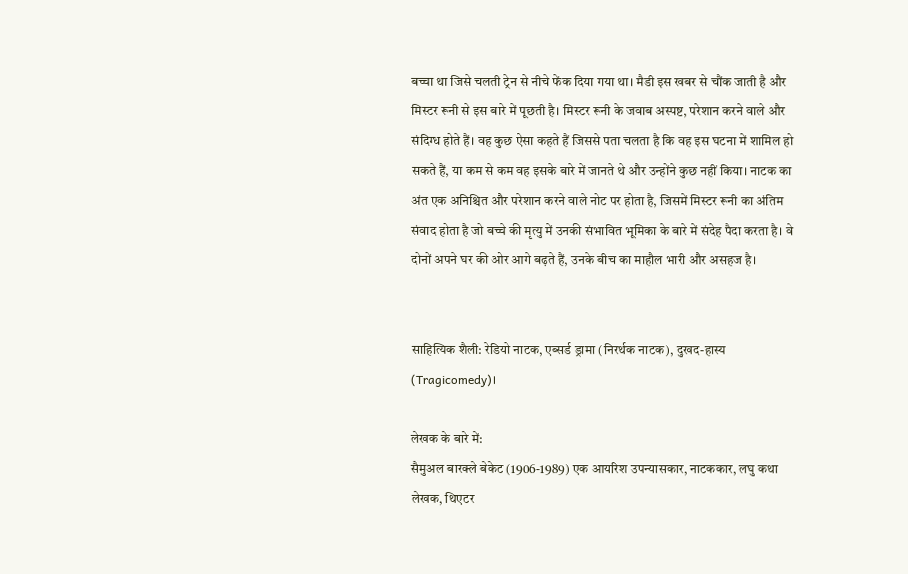बच्चा था जिसे चलती ट्रेन से नीचे फेंक दिया गया था। मैडी इस खबर से चौंक जाती है और मिस्टर रूनी से इस बारे में पूछती है। मिस्टर रूनी के जवाब अस्पष्ट, परेशान करने वाले और संदिग्ध होते हैं। वह कुछ ऐसा कहते हैं जिससे पता चलता है कि वह इस घटना में शामिल हो सकते हैं, या कम से कम वह इसके बारे में जानते थे और उन्होंने कुछ नहीं किया। नाटक का अंत एक अनिश्चित और परेशान करने वाले नोट पर होता है, जिसमें मिस्टर रूनी का अंतिम संवाद होता है जो बच्चे की मृत्यु में उनकी संभावित भूमिका के बारे में संदेह पैदा करता है। वे दोनों अपने घर की ओर आगे बढ़ते हैं, उनके बीच का माहौल भारी और असहज है।


साहित्यिक शैली: रेडियो नाटक, एब्सर्ड ड्रामा (निरर्थक नाटक), दुखद-हास्य (Tragicomedy)।

लेखक के बारे में:
सैमुअल बारक्ले बेकेट (1906-1989) एक आयरिश उपन्यासकार, नाटककार, लघु कथा लेखक, थिएटर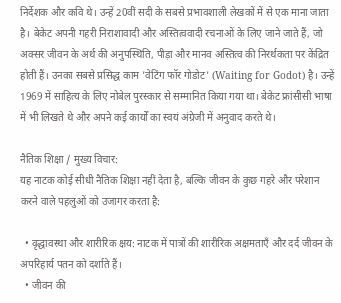निर्देशक और कवि थे। उन्हें 20वीं सदी के सबसे प्रभावशाली लेखकों में से एक माना जाता है। बेकेट अपनी गहरी निराशावादी और अस्तित्ववादी रचनाओं के लिए जाने जाते हैं, जो अक्सर जीवन के अर्थ की अनुपस्थिति, पीड़ा और मानव अस्तित्व की निरर्थकता पर केंद्रित होती हैं। उनका सबसे प्रसिद्ध काम 'वेटिंग फॉर गोडोट' (Waiting for Godot) है। उन्हें 1969 में साहित्य के लिए नोबेल पुरस्कार से सम्मानित किया गया था। बेकेट फ्रांसीसी भाषा में भी लिखते थे और अपने कई कार्यों का स्वयं अंग्रेजी में अनुवाद करते थे।

नैतिक शिक्षा / मुख्य विचार:
यह नाटक कोई सीधी नैतिक शिक्षा नहीं देता है, बल्कि जीवन के कुछ गहरे और परेशान करने वाले पहलुओं को उजागर करता है:

  • वृद्धावस्था और शारीरिक क्षय: नाटक में पात्रों की शारीरिक अक्षमताएँ और दर्द जीवन के अपरिहार्य पतन को दर्शाते हैं।
  • जीवन की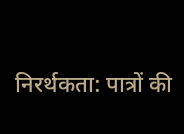निरर्थकता: पात्रों की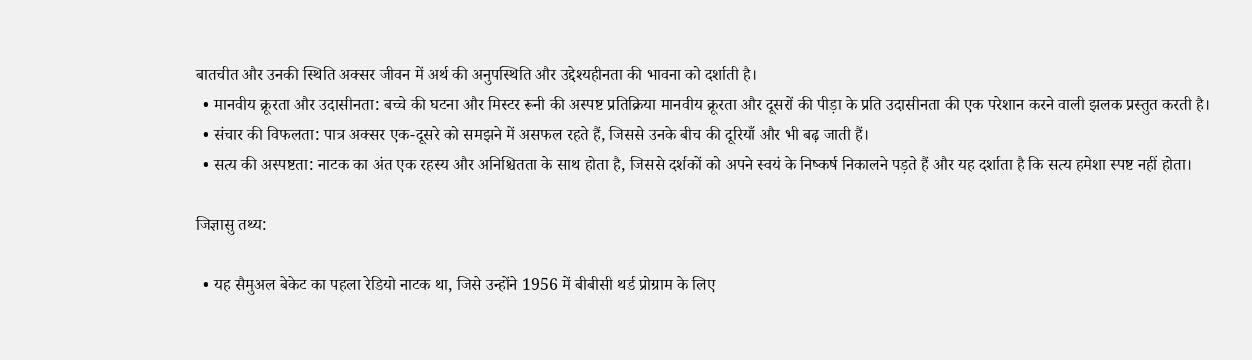बातचीत और उनकी स्थिति अक्सर जीवन में अर्थ की अनुपस्थिति और उद्देश्यहीनता की भावना को दर्शाती है।
  • मानवीय क्रूरता और उदासीनता: बच्चे की घटना और मिस्टर रूनी की अस्पष्ट प्रतिक्रिया मानवीय क्रूरता और दूसरों की पीड़ा के प्रति उदासीनता की एक परेशान करने वाली झलक प्रस्तुत करती है।
  • संचार की विफलता: पात्र अक्सर एक-दूसरे को समझने में असफल रहते हैं, जिससे उनके बीच की दूरियाँ और भी बढ़ जाती हैं।
  • सत्य की अस्पष्टता: नाटक का अंत एक रहस्य और अनिश्चितता के साथ होता है, जिससे दर्शकों को अपने स्वयं के निष्कर्ष निकालने पड़ते हैं और यह दर्शाता है कि सत्य हमेशा स्पष्ट नहीं होता।

जिज्ञासु तथ्य:

  • यह सैमुअल बेकेट का पहला रेडियो नाटक था, जिसे उन्होंने 1956 में बीबीसी थर्ड प्रोग्राम के लिए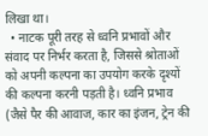लिखा था।
  • नाटक पूरी तरह से ध्वनि प्रभावों और संवाद पर निर्भर करता है, जिससे श्रोताओं को अपनी कल्पना का उपयोग करके दृश्यों की कल्पना करनी पड़ती है। ध्वनि प्रभाव (जैसे पैर की आवाज, कार का इंजन, ट्रेन की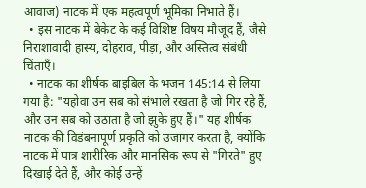आवाज) नाटक में एक महत्वपूर्ण भूमिका निभाते हैं।
  • इस नाटक में बेकेट के कई विशिष्ट विषय मौजूद हैं, जैसे निराशावादी हास्य, दोहराव, पीड़ा, और अस्तित्व संबंधी चिंताएँ।
  • नाटक का शीर्षक बाइबिल के भजन 145:14 से लिया गया है: "यहोवा उन सब को संभाले रखता है जो गिर रहे हैं, और उन सब को उठाता है जो झुके हुए हैं।" यह शीर्षक नाटक की विडंबनापूर्ण प्रकृति को उजागर करता है, क्योंकि नाटक में पात्र शारीरिक और मानसिक रूप से "गिरते" हुए दिखाई देते हैं, और कोई उन्हें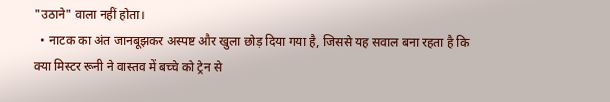"उठाने" वाला नहीं होता।
  • नाटक का अंत जानबूझकर अस्पष्ट और खुला छोड़ दिया गया है, जिससे यह सवाल बना रहता है कि क्या मिस्टर रूनी ने वास्तव में बच्चे को ट्रेन से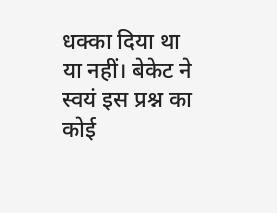धक्का दिया था या नहीं। बेकेट ने स्वयं इस प्रश्न का कोई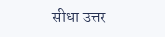सीधा उत्तर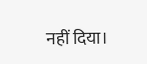नहीं दिया।